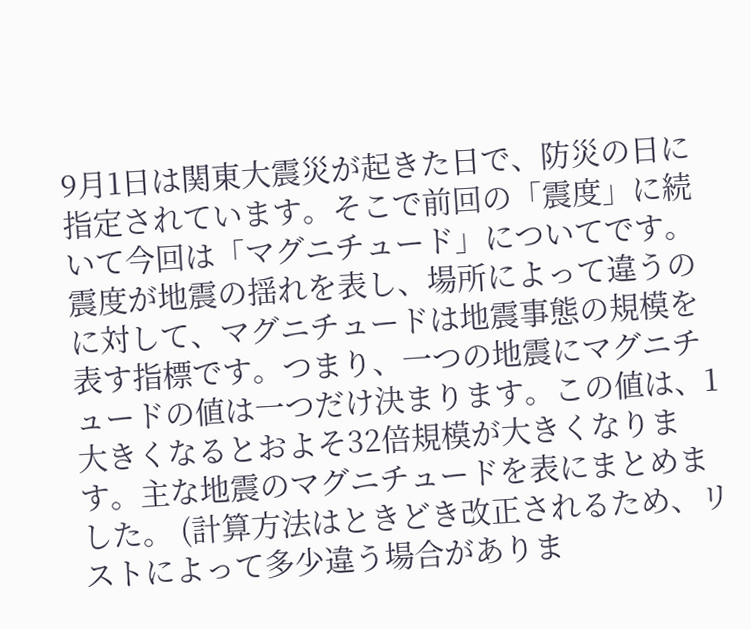9月1日は関東大震災が起きた日で、防災の日に指定されています。そこで前回の「震度」に続いて今回は「マグニチュード」についてです。 震度が地震の揺れを表し、場所によって違うのに対して、マグニチュードは地震事態の規模を表す指標です。つまり、一つの地震にマグニチュードの値は一つだけ決まります。この値は、1大きくなるとおよそ32倍規模が大きくなります。主な地震のマグニチュードを表にまとめました。 (計算方法はときどき改正されるため、リストによって多少違う場合がありま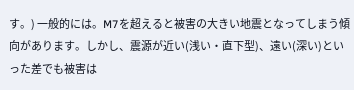す。) 一般的には。M7を超えると被害の大きい地震となってしまう傾向があります。しかし、震源が近い(浅い・直下型)、遠い(深い)といった差でも被害は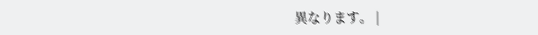異なります。 |